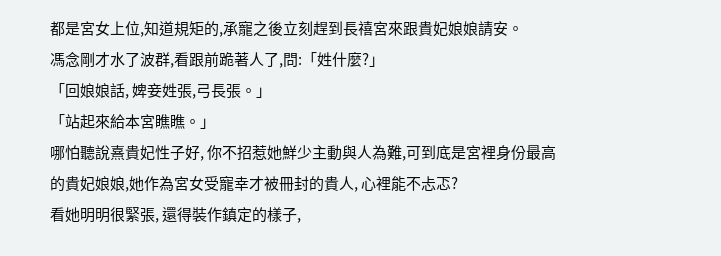都是宮女上位,知道規矩的,承寵之後立刻趕到長禧宮來跟貴妃娘娘請安。
馮念剛才水了波群,看跟前跪著人了,問:「姓什麼?」
「回娘娘話, 婢妾姓張,弓長張。」
「站起來給本宮瞧瞧。」
哪怕聽說熹貴妃性子好, 你不招惹她鮮少主動與人為難,可到底是宮裡身份最高的貴妃娘娘,她作為宮女受寵幸才被冊封的貴人, 心裡能不忐忑?
看她明明很緊張, 還得裝作鎮定的樣子,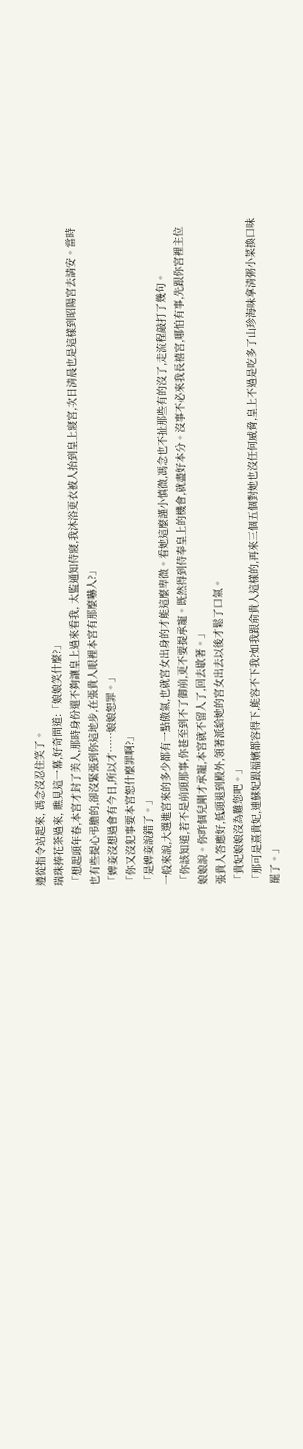遵從指令站起來, 馮念沒忍住笑了。
瑞珠捧花茶過來, 瞧見這一幕,好奇問道:「娘娘笑什麼?」
「想起頭年春,本宮才封了美人,那時身份還不夠讓皇上過來看我, 太監通知侍寢,我沐浴更衣被人抬到皇上寢宮,次日清晨也是這樣到昭陽宮去請安。當時也有些提心弔膽的,卻沒緊張到你這地步,在張貴人眼裡本宮有那麼嚇人?」
「婢妾沒想過會有今日,所以才……娘娘恕罪。」
「你又沒犯事要本宮恕什麼罪啊?」
「是婢妾說錯了。」
一般來說,大選進宮來的多少都有一點傲氣,也就宮女出身的才能這麼卑微。看她這麼謹小慎微,馮念也不扯那些有的沒了,走流程敲打了幾句。
「你該知道,若不是前頭那事,你甚至到不了御前,更不要提承寵。既然得到侍奉皇上的機會,就盡好本分。沒事不必來我長禧宮,哪怕有事,先跟你宮裡主位娘娘說。你昨個兒剛才承寵,本宮就不留人了,回去歇著。」
張貴人答應好,低頭退到殿外,領著派給她的宮女出去以後才鬆了口氣。
「貴妃娘娘沒為難您吧。」
「那可是熹貴妃,連蘇妃跟福嬪都容得下,能容不下我?如我跟俞貴人這樣的,再來三個五個對她也沒任何威脅,皇上不過是吃多了山珍海味拿清粥小菜換口味罷了。」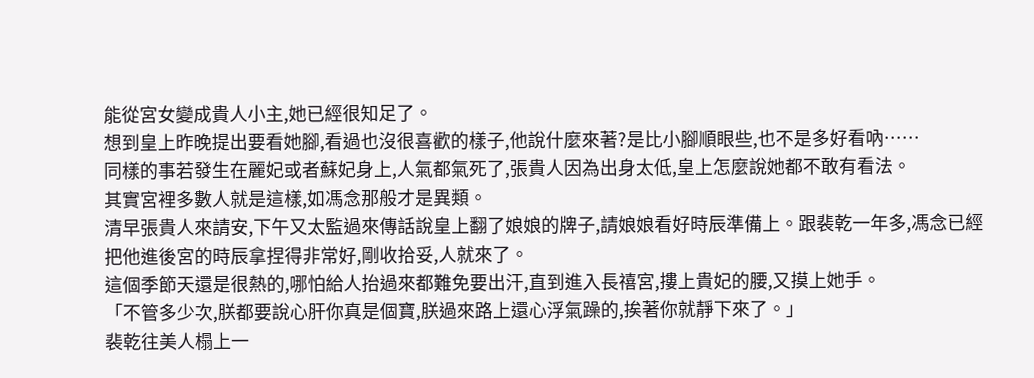能從宮女變成貴人小主,她已經很知足了。
想到皇上昨晚提出要看她腳,看過也沒很喜歡的樣子,他說什麼來著?是比小腳順眼些,也不是多好看吶……
同樣的事若發生在麗妃或者蘇妃身上,人氣都氣死了,張貴人因為出身太低,皇上怎麼說她都不敢有看法。
其實宮裡多數人就是這樣,如馮念那般才是異類。
清早張貴人來請安,下午又太監過來傳話說皇上翻了娘娘的牌子,請娘娘看好時辰準備上。跟裴乾一年多,馮念已經把他進後宮的時辰拿捏得非常好,剛收拾妥,人就來了。
這個季節天還是很熱的,哪怕給人抬過來都難免要出汗,直到進入長禧宮,摟上貴妃的腰,又摸上她手。
「不管多少次,朕都要說心肝你真是個寶,朕過來路上還心浮氣躁的,挨著你就靜下來了。」
裴乾往美人榻上一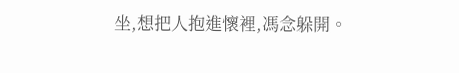坐,想把人抱進懷裡,馮念躲開。